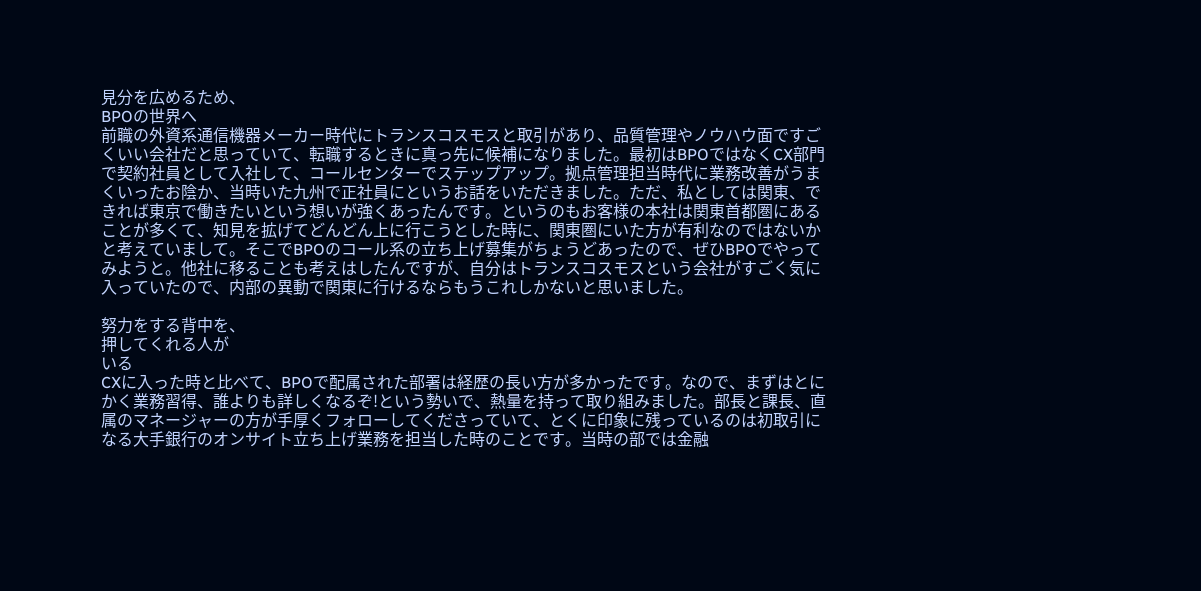見分を広めるため、
BPOの世界へ
前職の外資系通信機器メーカー時代にトランスコスモスと取引があり、品質管理やノウハウ面ですごくいい会社だと思っていて、転職するときに真っ先に候補になりました。最初はBPOではなくCX部門で契約社員として入社して、コールセンターでステップアップ。拠点管理担当時代に業務改善がうまくいったお陰か、当時いた九州で正社員にというお話をいただきました。ただ、私としては関東、できれば東京で働きたいという想いが強くあったんです。というのもお客様の本社は関東首都圏にあることが多くて、知見を拡げてどんどん上に行こうとした時に、関東圏にいた方が有利なのではないかと考えていまして。そこでBPOのコール系の立ち上げ募集がちょうどあったので、ぜひBPOでやってみようと。他社に移ることも考えはしたんですが、自分はトランスコスモスという会社がすごく気に入っていたので、内部の異動で関東に行けるならもうこれしかないと思いました。

努力をする背中を、
押してくれる人が
いる
CXに入った時と比べて、BPOで配属された部署は経歴の長い方が多かったです。なので、まずはとにかく業務習得、誰よりも詳しくなるぞ!という勢いで、熱量を持って取り組みました。部長と課長、直属のマネージャーの方が手厚くフォローしてくださっていて、とくに印象に残っているのは初取引になる大手銀行のオンサイト立ち上げ業務を担当した時のことです。当時の部では金融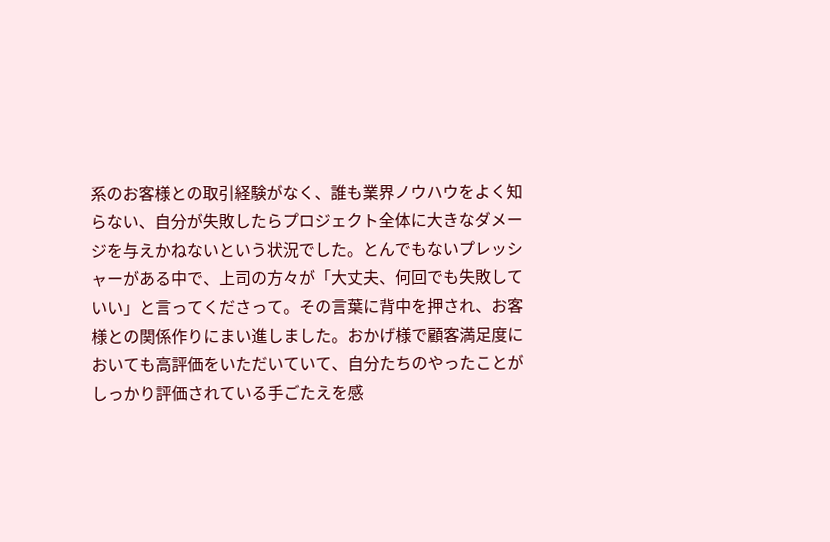系のお客様との取引経験がなく、誰も業界ノウハウをよく知らない、自分が失敗したらプロジェクト全体に大きなダメージを与えかねないという状況でした。とんでもないプレッシャーがある中で、上司の方々が「大丈夫、何回でも失敗していい」と言ってくださって。その言葉に背中を押され、お客様との関係作りにまい進しました。おかげ様で顧客満足度においても高評価をいただいていて、自分たちのやったことがしっかり評価されている手ごたえを感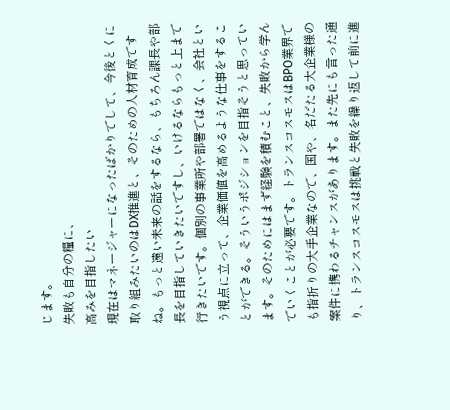じます。
失敗も自分の糧に、
高みを目指したい
現在はマネージャーになったばかりでして、今後とくに取り組みたいのはDX推進と、そのための人材育成ですね。もっと遠い未来の話をするなら、もちろん課長や部長を目指していきたいですし、いけるならもっと上まで行きたいです。個別の事業所や部署ではなく、会社という視点に立って、企業価値を高めるような仕事をすることができる。そういうポジションを目指そうと思っています。そのためにはまず経験を積むこと、失敗から学んでいくことが必要です。トランスコスモスはBPO業界でも指折りの大手企業なので、国や、名だたる大企業様の案件に携わるチャンスがあります。また先にも言った通り、トランスコスモスは挑戦と失敗を繰り返して前に進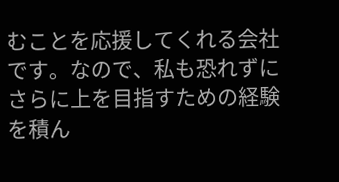むことを応援してくれる会社です。なので、私も恐れずにさらに上を目指すための経験を積ん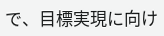で、目標実現に向け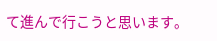て進んで行こうと思います。